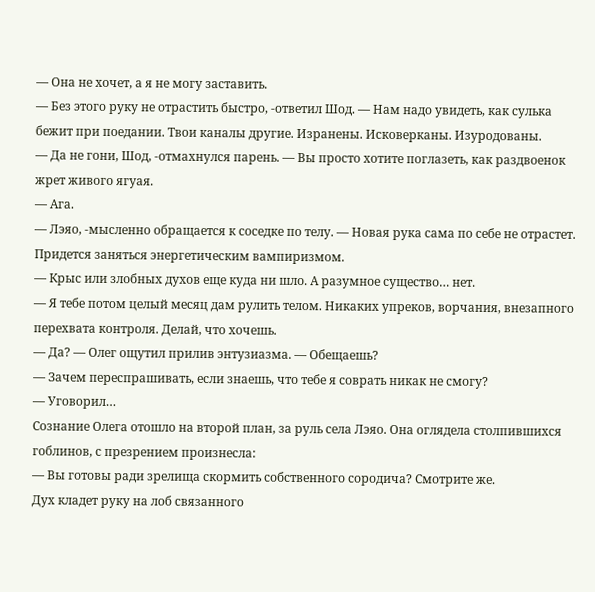— Она не хочет, а я не могу заставить.
— Без этого руку не отрастить быстро, -ответил Шод. — Нам надо увидеть, как сулька бежит при поедании. Твои каналы другие. Изранены. Исковерканы. Изуродованы.
— Да не гони, Шод, -отмахнулся парень. — Вы просто хотите поглазеть, как раздвоенок жрет живого ягуая.
— Ага.
— Лэяо, -мысленно обращается к соседке по телу. — Новая рука сама по себе не отрастет. Придется заняться энергетическим вампиризмом.
— Крыс или злобных духов еще куда ни шло. А разумное существо… нет.
— Я тебе потом целый месяц дам рулить телом. Никаких упреков, ворчания, внезапного перехвата контроля. Делай, что хочешь.
— Да? — Олег ощутил прилив энтузиазма. — Обещаешь?
— Зачем переспрашивать, если знаешь, что тебе я соврать никак не смогу?
— Уговорил…
Сознание Олега отошло на второй план, за руль села Лэяо. Она оглядела столпившихся гоблинов, с презрением произнесла:
— Вы готовы ради зрелища скормить собственного сородича? Смотрите же.
Дух кладет руку на лоб связанного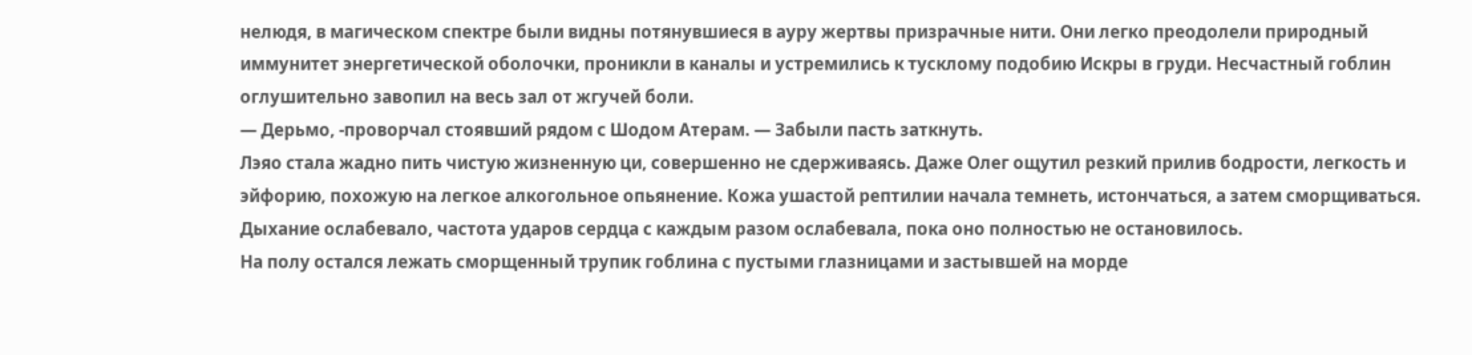нелюдя, в магическом спектре были видны потянувшиеся в ауру жертвы призрачные нити. Они легко преодолели природный иммунитет энергетической оболочки, проникли в каналы и устремились к тусклому подобию Искры в груди. Несчастный гоблин оглушительно завопил на весь зал от жгучей боли.
— Дерьмо, -проворчал стоявший рядом с Шодом Атерам. — Забыли пасть заткнуть.
Лэяо стала жадно пить чистую жизненную ци, совершенно не сдерживаясь. Даже Олег ощутил резкий прилив бодрости, легкость и эйфорию, похожую на легкое алкогольное опьянение. Кожа ушастой рептилии начала темнеть, истончаться, а затем сморщиваться. Дыхание ослабевало, частота ударов сердца с каждым разом ослабевала, пока оно полностью не остановилось.
На полу остался лежать сморщенный трупик гоблина с пустыми глазницами и застывшей на морде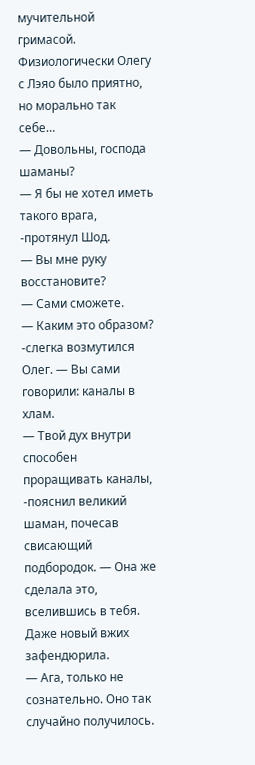мучительной гримасой. Физиологически Олегу с Лэяо было приятно, но морально так себе…
— Довольны, господа шаманы?
— Я бы не хотел иметь такого врага, -протянул Шод.
— Вы мне руку восстановите?
— Сами сможете.
— Каким это образом? -слегка возмутился Олег. — Вы сами говорили: каналы в хлам.
— Твой дух внутри способен проращивать каналы, -пояснил великий шаман, почесав свисающий подбородок. — Она же сделала это, вселившись в тебя. Даже новый вжих зафендюрила.
— Ага, только не сознательно. Оно так случайно получилось.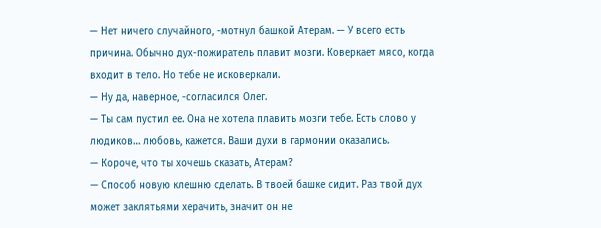— Нет ничего случайного, -мотнул башкой Атерам. — У всего есть причина. Обычно дух-пожиратель плавит мозги. Коверкает мясо, когда входит в тело. Но тебе не исковеркали.
— Ну да, наверное, -согласился Олег.
— Ты сам пустил ее. Она не хотела плавить мозги тебе. Есть слово у людиков… любовь, кажется. Ваши духи в гармонии оказались.
— Короче, что ты хочешь сказать, Атерам?
— Способ новую клешню сделать. В твоей башке сидит. Раз твой дух может заклятьями херачить, значит он не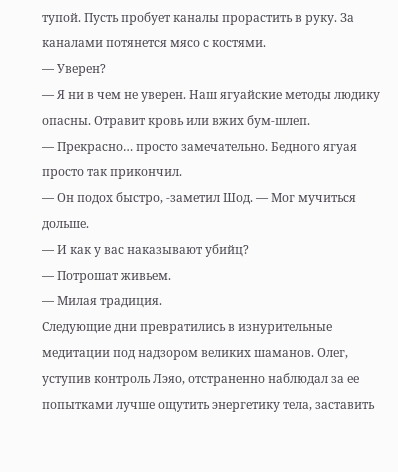тупой. Пусть пробует каналы прорастить в руку. За каналами потянется мясо с костями.
— Уверен?
— Я ни в чем не уверен. Наш ягуайские методы людику опасны. Отравит кровь или вжих бум-шлеп.
— Прекрасно… просто замечательно. Бедного ягуая просто так прикончил.
— Он подох быстро, -заметил Шод. — Мог мучиться дольше.
— И как у вас наказывают убийц?
— Потрошат живьем.
— Милая традиция.
Следующие дни превратились в изнурительные медитации под надзором великих шаманов. Олег, уступив контроль Лэяо, отстраненно наблюдал за ее попытками лучше ощутить энергетику тела, заставить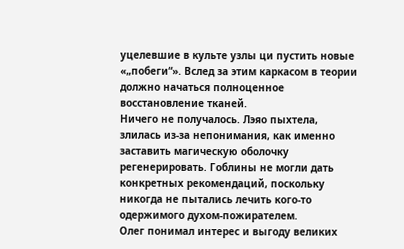уцелевшие в культе узлы ци пустить новые «„побеги“». Вслед за этим каркасом в теории должно начаться полноценное восстановление тканей.
Ничего не получалось. Лэяо пыхтела, злилась из-за непонимания, как именно заставить магическую оболочку регенерировать. Гоблины не могли дать конкретных рекомендаций, поскольку никогда не пытались лечить кого-то одержимого духом-пожирателем.
Олег понимал интерес и выгоду великих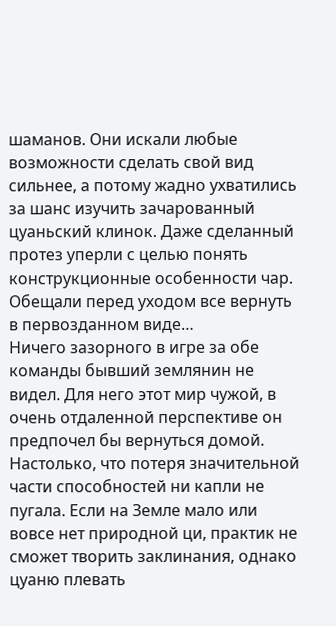шаманов. Они искали любые возможности сделать свой вид сильнее, а потому жадно ухватились за шанс изучить зачарованный цуаньский клинок. Даже сделанный протез уперли с целью понять конструкционные особенности чар. Обещали перед уходом все вернуть в первозданном виде…
Ничего зазорного в игре за обе команды бывший землянин не видел. Для него этот мир чужой, в очень отдаленной перспективе он предпочел бы вернуться домой. Настолько, что потеря значительной части способностей ни капли не пугала. Если на Земле мало или вовсе нет природной ци, практик не сможет творить заклинания, однако цуаню плевать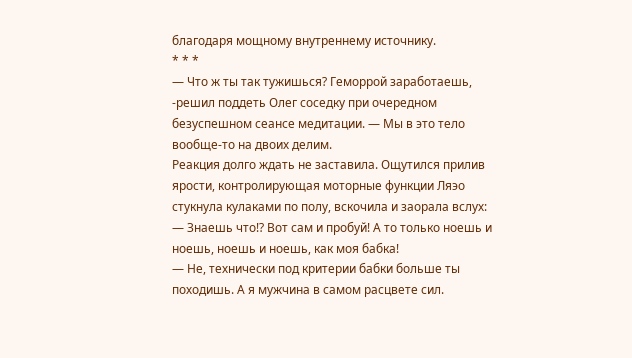благодаря мощному внутреннему источнику.
* * *
— Что ж ты так тужишься? Геморрой заработаешь, -решил поддеть Олег соседку при очередном безуспешном сеансе медитации. — Мы в это тело вообще-то на двоих делим.
Реакция долго ждать не заставила. Ощутился прилив ярости, контролирующая моторные функции Ляэо стукнула кулаками по полу, вскочила и заорала вслух:
— Знаешь что⁉ Вот сам и пробуй! А то только ноешь и ноешь, ноешь и ноешь, как моя бабка!
— Не, технически под критерии бабки больше ты походишь. А я мужчина в самом расцвете сил.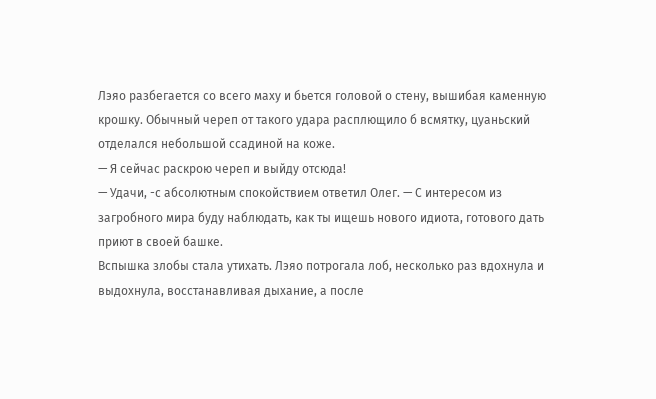Лэяо разбегается со всего маху и бьется головой о стену, вышибая каменную крошку. Обычный череп от такого удара расплющило б всмятку, цуаньский отделался небольшой ссадиной на коже.
— Я сейчас раскрою череп и выйду отсюда!
— Удачи, -с абсолютным спокойствием ответил Олег. — С интересом из загробного мира буду наблюдать, как ты ищешь нового идиота, готового дать приют в своей башке.
Вспышка злобы стала утихать. Лэяо потрогала лоб, несколько раз вдохнула и выдохнула, восстанавливая дыхание, а после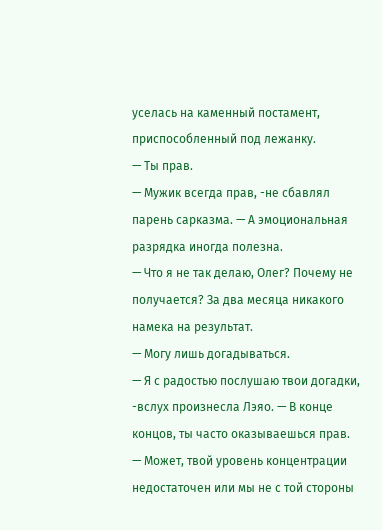уселась на каменный постамент, приспособленный под лежанку.
— Ты прав.
— Мужик всегда прав, -не сбавлял парень сарказма. — А эмоциональная разрядка иногда полезна.
— Что я не так делаю, Олег? Почему не получается? За два месяца никакого намека на результат.
— Могу лишь догадываться.
— Я с радостью послушаю твои догадки, -вслух произнесла Лэяо. — В конце концов, ты часто оказываешься прав.
— Может, твой уровень концентрации недостаточен или мы не с той стороны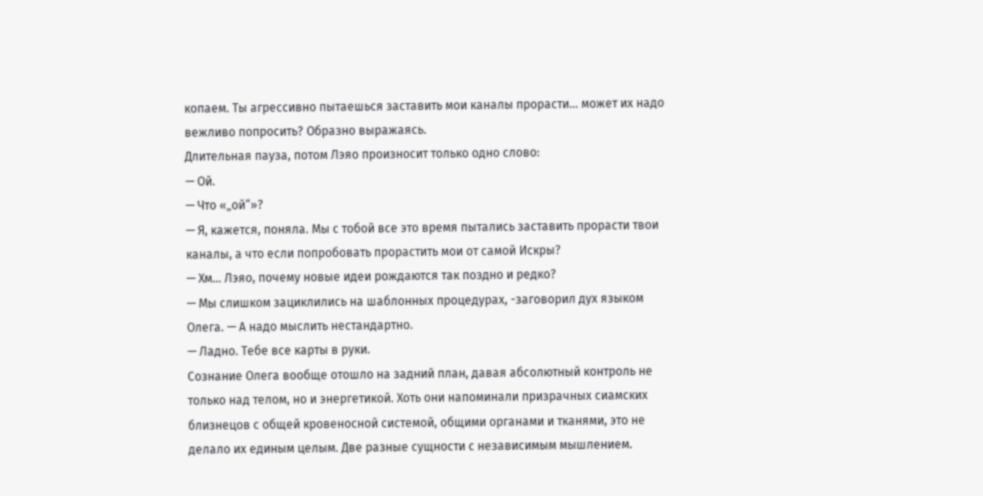копаем. Ты агрессивно пытаешься заставить мои каналы прорасти… может их надо вежливо попросить? Образно выражаясь.
Длительная пауза, потом Лэяо произносит только одно слово:
— Ой.
— Что «„ой“»?
— Я, кажется, поняла. Мы с тобой все это время пытались заставить прорасти твои каналы, а что если попробовать прорастить мои от самой Искры?
— Хм… Лэяо, почему новые идеи рождаются так поздно и редко?
— Мы слишком зациклились на шаблонных процедурах, -заговорил дух языком Олега. — А надо мыслить нестандартно.
— Ладно. Тебе все карты в руки.
Сознание Олега вообще отошло на задний план, давая абсолютный контроль не только над телом, но и энергетикой. Хоть они напоминали призрачных сиамских близнецов с общей кровеносной системой, общими органами и тканями, это не делало их единым целым. Две разные сущности с независимым мышлением.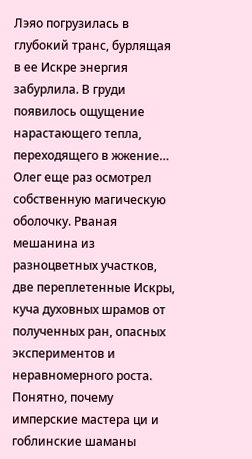Лэяо погрузилась в глубокий транс, бурлящая в ее Искре энергия забурлила. В груди появилось ощущение нарастающего тепла, переходящего в жжение…
Олег еще раз осмотрел собственную магическую оболочку. Рваная мешанина из разноцветных участков, две переплетенные Искры, куча духовных шрамов от полученных ран, опасных экспериментов и неравномерного роста. Понятно, почему имперские мастера ци и гоблинские шаманы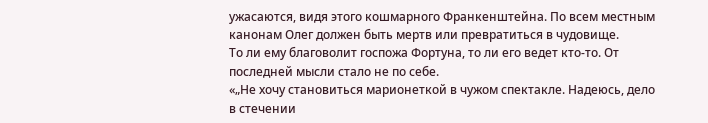ужасаются, видя этого кошмарного Франкенштейна. По всем местным канонам Олег должен быть мертв или превратиться в чудовище.
То ли ему благоволит госпожа Фортуна, то ли его ведет кто-то. От последней мысли стало не по себе.
«„Не хочу становиться марионеткой в чужом спектакле. Надеюсь, дело в стечении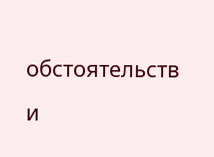обстоятельств и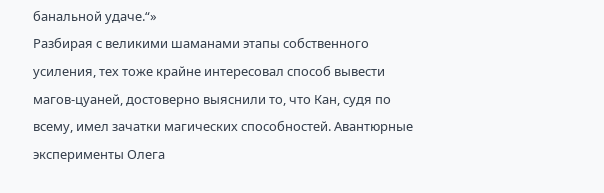банальной удаче.“»
Разбирая с великими шаманами этапы собственного усиления, тех тоже крайне интересовал способ вывести магов-цуаней, достоверно выяснили то, что Кан, судя по всему, имел зачатки магических способностей. Авантюрные эксперименты Олега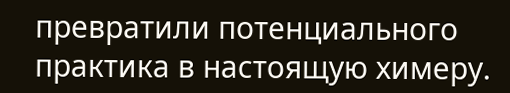превратили потенциального практика в настоящую химеру.